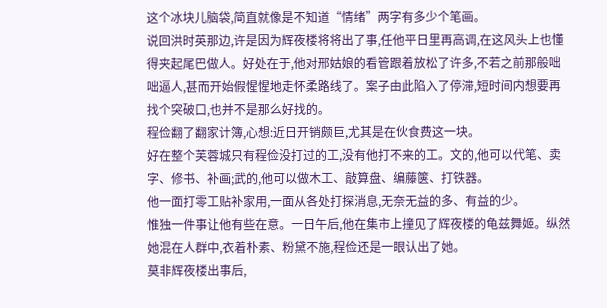这个冰块儿脑袋,简直就像是不知道“情绪”两字有多少个笔画。
说回洪时英那边,许是因为辉夜楼将将出了事,任他平日里再高调,在这风头上也懂得夹起尾巴做人。好处在于,他对邢姑娘的看管跟着放松了许多,不若之前那般咄咄逼人,甚而开始假惺惺地走怀柔路线了。案子由此陷入了停滞,短时间内想要再找个突破口,也并不是那么好找的。
程俭翻了翻家计簿,心想:近日开销颇巨,尤其是在伙食费这一块。
好在整个芙蓉城只有程俭没打过的工,没有他打不来的工。文的,他可以代笔、卖字、修书、补画;武的,他可以做木工、敲算盘、编藤箧、打铁器。
他一面打零工贴补家用,一面从各处打探消息,无奈无益的多、有益的少。
惟独一件事让他有些在意。一日午后,他在集市上撞见了辉夜楼的龟兹舞姬。纵然她混在人群中,衣着朴素、粉黛不施,程俭还是一眼认出了她。
莫非辉夜楼出事后,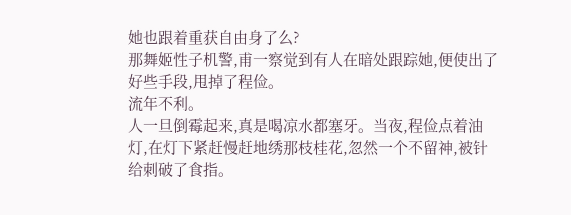她也跟着重获自由身了么?
那舞姬性子机警,甫一察觉到有人在暗处跟踪她,便使出了好些手段,甩掉了程俭。
流年不利。
人一旦倒霉起来,真是喝凉水都塞牙。当夜,程俭点着油灯,在灯下紧赶慢赶地绣那枝桂花,忽然一个不留神,被针给刺破了食指。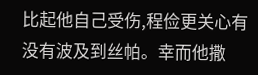比起他自己受伤,程俭更关心有没有波及到丝帕。幸而他撒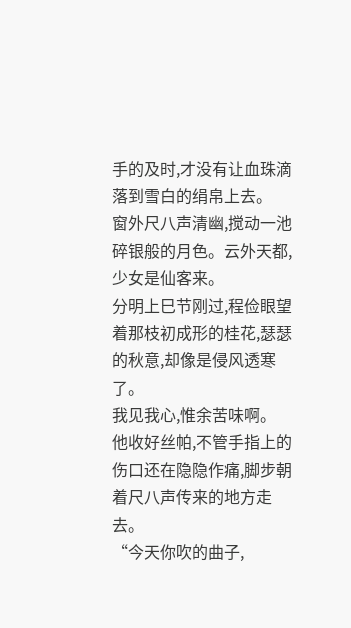手的及时,才没有让血珠滴落到雪白的绢帛上去。
窗外尺八声清幽,搅动一池碎银般的月色。云外天都,少女是仙客来。
分明上巳节刚过,程俭眼望着那枝初成形的桂花,瑟瑟的秋意,却像是侵风透寒了。
我见我心,惟余苦味啊。
他收好丝帕,不管手指上的伤口还在隐隐作痛,脚步朝着尺八声传来的地方走去。
“今天你吹的曲子,